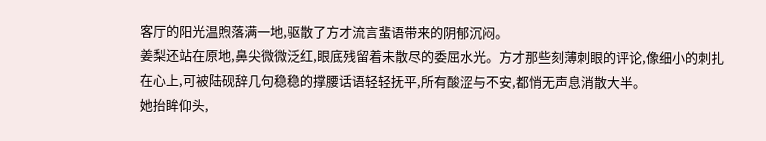客厅的阳光温煦落满一地,驱散了方才流言蜚语带来的阴郁沉闷。
姜梨还站在原地,鼻尖微微泛红,眼底残留着未散尽的委屈水光。方才那些刻薄刺眼的评论,像细小的刺扎在心上,可被陆砚辞几句稳稳的撑腰话语轻轻抚平,所有酸涩与不安,都悄无声息消散大半。
她抬眸仰头,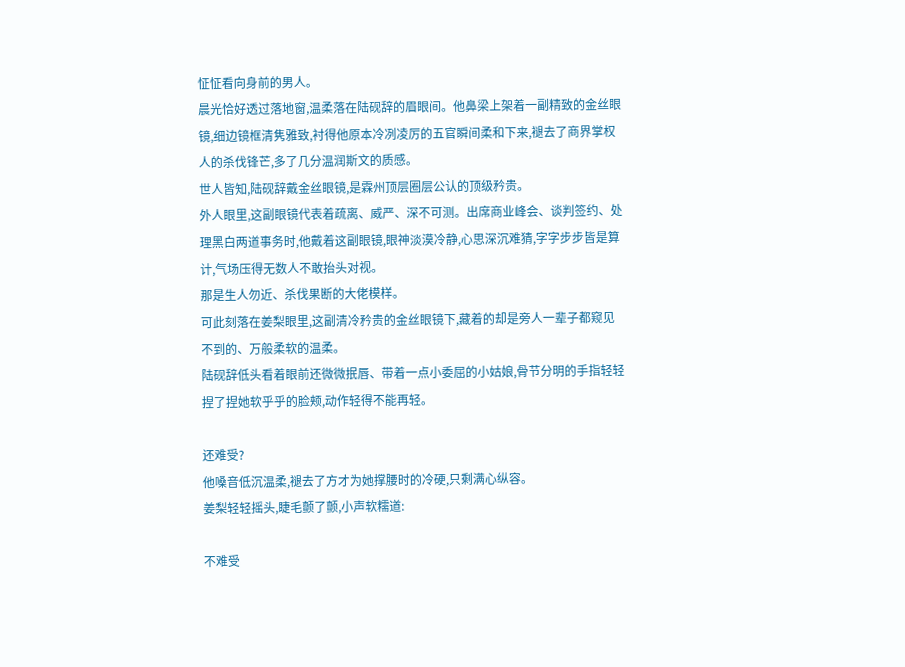怔怔看向身前的男人。
晨光恰好透过落地窗,温柔落在陆砚辞的眉眼间。他鼻梁上架着一副精致的金丝眼镜,细边镜框清隽雅致,衬得他原本冷冽凌厉的五官瞬间柔和下来,褪去了商界掌权人的杀伐锋芒,多了几分温润斯文的质感。
世人皆知,陆砚辞戴金丝眼镜,是霖州顶层圈层公认的顶级矜贵。
外人眼里,这副眼镜代表着疏离、威严、深不可测。出席商业峰会、谈判签约、处理黑白两道事务时,他戴着这副眼镜,眼神淡漠冷静,心思深沉难猜,字字步步皆是算计,气场压得无数人不敢抬头对视。
那是生人勿近、杀伐果断的大佬模样。
可此刻落在姜梨眼里,这副清冷矜贵的金丝眼镜下,藏着的却是旁人一辈子都窥见不到的、万般柔软的温柔。
陆砚辞低头看着眼前还微微抿唇、带着一点小委屈的小姑娘,骨节分明的手指轻轻捏了捏她软乎乎的脸颊,动作轻得不能再轻。

还难受?
他嗓音低沉温柔,褪去了方才为她撑腰时的冷硬,只剩满心纵容。
姜梨轻轻摇头,睫毛颤了颤,小声软糯道:

不难受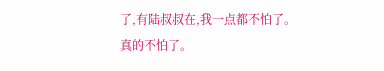了,有陆叔叔在,我一点都不怕了。
真的不怕了。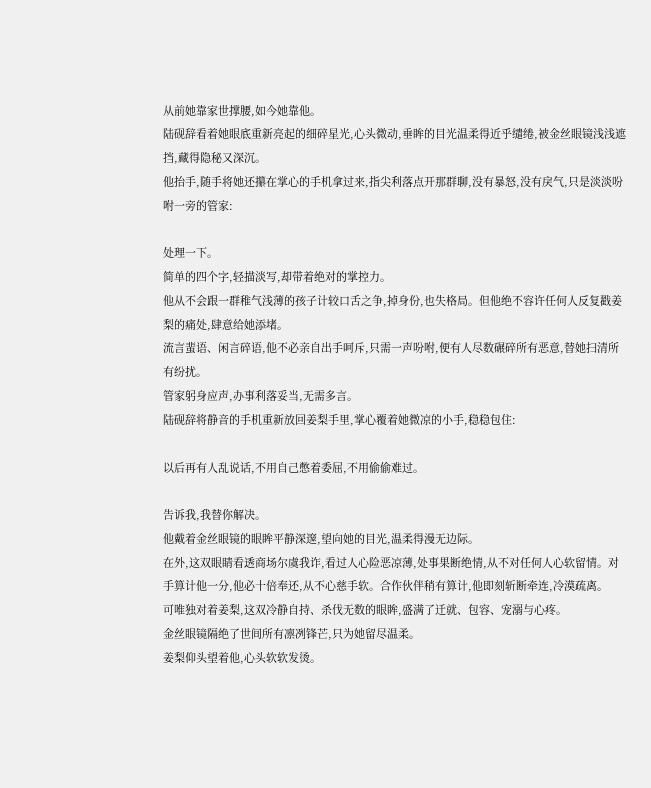从前她靠家世撑腰,如今她靠他。
陆砚辞看着她眼底重新亮起的细碎星光,心头微动,垂眸的目光温柔得近乎缱绻,被金丝眼镜浅浅遮挡,藏得隐秘又深沉。
他抬手,随手将她还攥在掌心的手机拿过来,指尖利落点开那群聊,没有暴怒,没有戾气,只是淡淡吩咐一旁的管家:

处理一下。
简单的四个字,轻描淡写,却带着绝对的掌控力。
他从不会跟一群稚气浅薄的孩子计较口舌之争,掉身份,也失格局。但他绝不容许任何人反复戳姜梨的痛处,肆意给她添堵。
流言蜚语、闲言碎语,他不必亲自出手呵斥,只需一声吩咐,便有人尽数碾碎所有恶意,替她扫清所有纷扰。
管家躬身应声,办事利落妥当,无需多言。
陆砚辞将静音的手机重新放回姜梨手里,掌心覆着她微凉的小手,稳稳包住:

以后再有人乱说话,不用自己憋着委屈,不用偷偷难过。

告诉我,我替你解决。
他戴着金丝眼镜的眼眸平静深邃,望向她的目光,温柔得漫无边际。
在外,这双眼睛看透商场尔虞我诈,看过人心险恶凉薄,处事果断绝情,从不对任何人心软留情。对手算计他一分,他必十倍奉还,从不心慈手软。合作伙伴稍有算计,他即刻斩断牵连,冷漠疏离。
可唯独对着姜梨,这双冷静自持、杀伐无数的眼眸,盛满了迁就、包容、宠溺与心疼。
金丝眼镜隔绝了世间所有凛冽锋芒,只为她留尽温柔。
姜梨仰头望着他,心头软软发烫。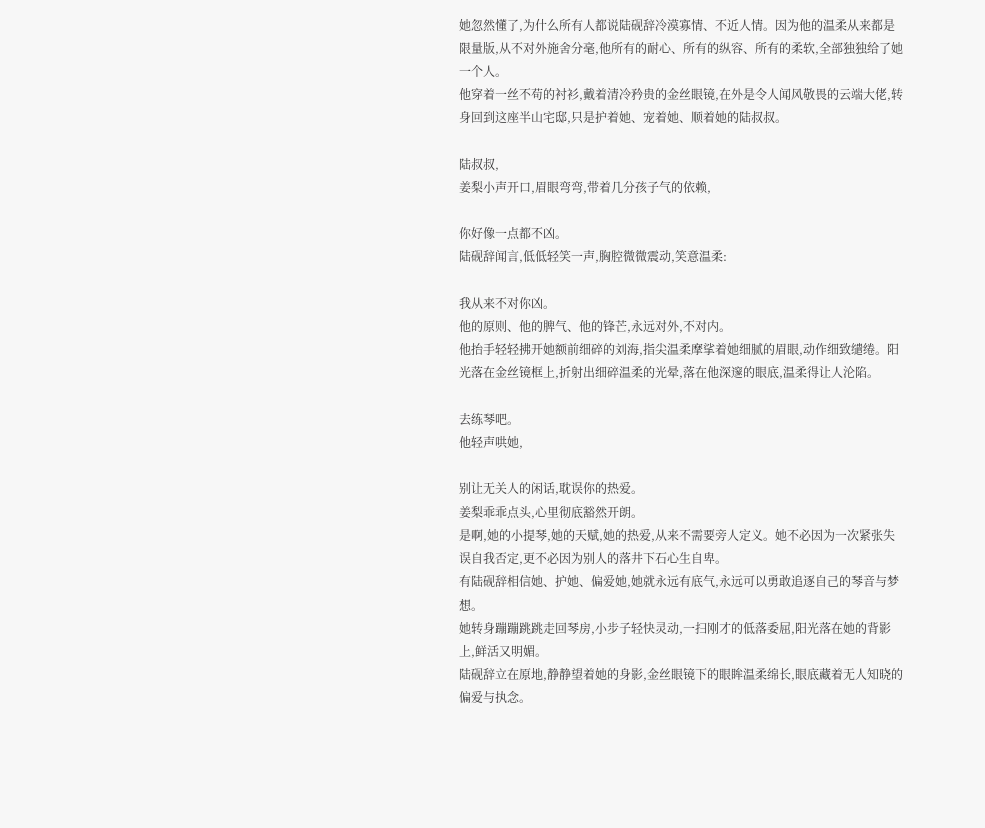她忽然懂了,为什么所有人都说陆砚辞冷漠寡情、不近人情。因为他的温柔从来都是限量版,从不对外施舍分毫,他所有的耐心、所有的纵容、所有的柔软,全部独独给了她一个人。
他穿着一丝不苟的衬衫,戴着清冷矜贵的金丝眼镜,在外是令人闻风敬畏的云端大佬,转身回到这座半山宅邸,只是护着她、宠着她、顺着她的陆叔叔。

陆叔叔,
姜梨小声开口,眉眼弯弯,带着几分孩子气的依赖,

你好像一点都不凶。
陆砚辞闻言,低低轻笑一声,胸腔微微震动,笑意温柔:

我从来不对你凶。
他的原则、他的脾气、他的锋芒,永远对外,不对内。
他抬手轻轻拂开她额前细碎的刘海,指尖温柔摩挲着她细腻的眉眼,动作细致缱绻。阳光落在金丝镜框上,折射出细碎温柔的光晕,落在他深邃的眼底,温柔得让人沦陷。

去练琴吧。
他轻声哄她,

别让无关人的闲话,耽误你的热爱。
姜梨乖乖点头,心里彻底豁然开朗。
是啊,她的小提琴,她的天赋,她的热爱,从来不需要旁人定义。她不必因为一次紧张失误自我否定,更不必因为别人的落井下石心生自卑。
有陆砚辞相信她、护她、偏爱她,她就永远有底气,永远可以勇敢追逐自己的琴音与梦想。
她转身蹦蹦跳跳走回琴房,小步子轻快灵动,一扫刚才的低落委屈,阳光落在她的背影上,鲜活又明媚。
陆砚辞立在原地,静静望着她的身影,金丝眼镜下的眼眸温柔绵长,眼底藏着无人知晓的偏爱与执念。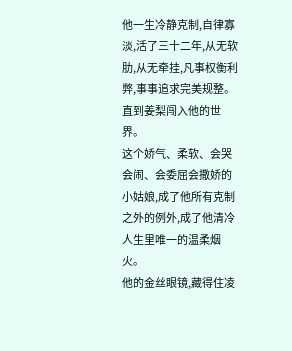他一生冷静克制,自律寡淡,活了三十二年,从无软肋,从无牵挂,凡事权衡利弊,事事追求完美规整。
直到姜梨闯入他的世界。
这个娇气、柔软、会哭会闹、会委屈会撒娇的小姑娘,成了他所有克制之外的例外,成了他清冷人生里唯一的温柔烟火。
他的金丝眼镜,藏得住凌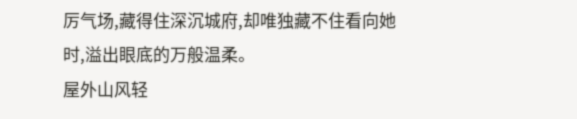厉气场,藏得住深沉城府,却唯独藏不住看向她时,溢出眼底的万般温柔。
屋外山风轻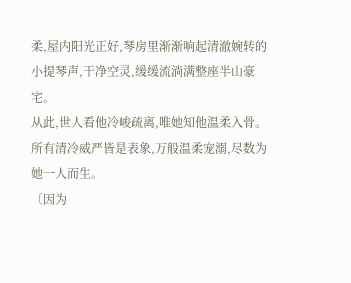柔,屋内阳光正好,琴房里渐渐响起清澈婉转的小提琴声,干净空灵,缓缓流淌满整座半山豪宅。
从此,世人看他冷峻疏离,唯她知他温柔入骨。
所有清冷威严皆是表象,万般温柔宠溺,尽数为她一人而生。
〔因为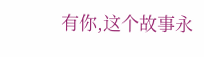有你,这个故事永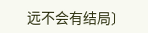远不会有结局〕